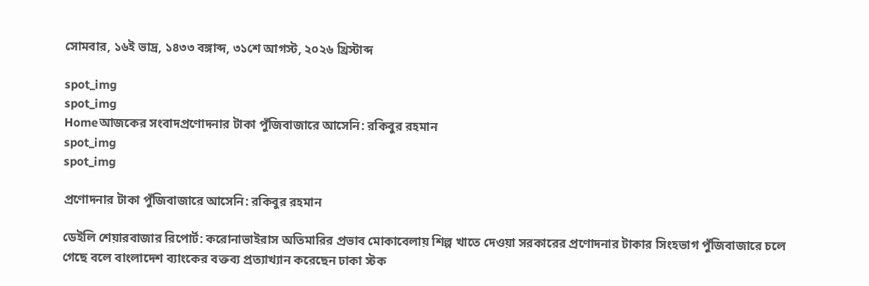সোমবার, ১৬ই ভাদ্র, ১৪৩৩ বঙ্গাব্দ, ৩১শে আগস্ট, ২০২৬ খ্রিস্টাব্দ

spot_img
spot_img
Homeআজকের সংবাদপ্রণোদনার টাকা পুঁজিবাজারে আসেনি: রকিবুর রহমান
spot_img
spot_img

প্রণোদনার টাকা পুঁজিবাজারে আসেনি: রকিবুর রহমান

ডেইলি শেয়ারবাজার রিপোর্ট: করোনাভাইরাস অতিমারির প্রভাব মোকাবেলায় শিল্প খাতে দেওয়া সরকারের প্রণোদনার টাকার সিংহভাগ পুঁজিবাজারে চলে গেছে বলে বাংলাদেশ ব্যাংকের বক্তব্য প্রত্যাখ্যান করেছেন ঢাকা স্টক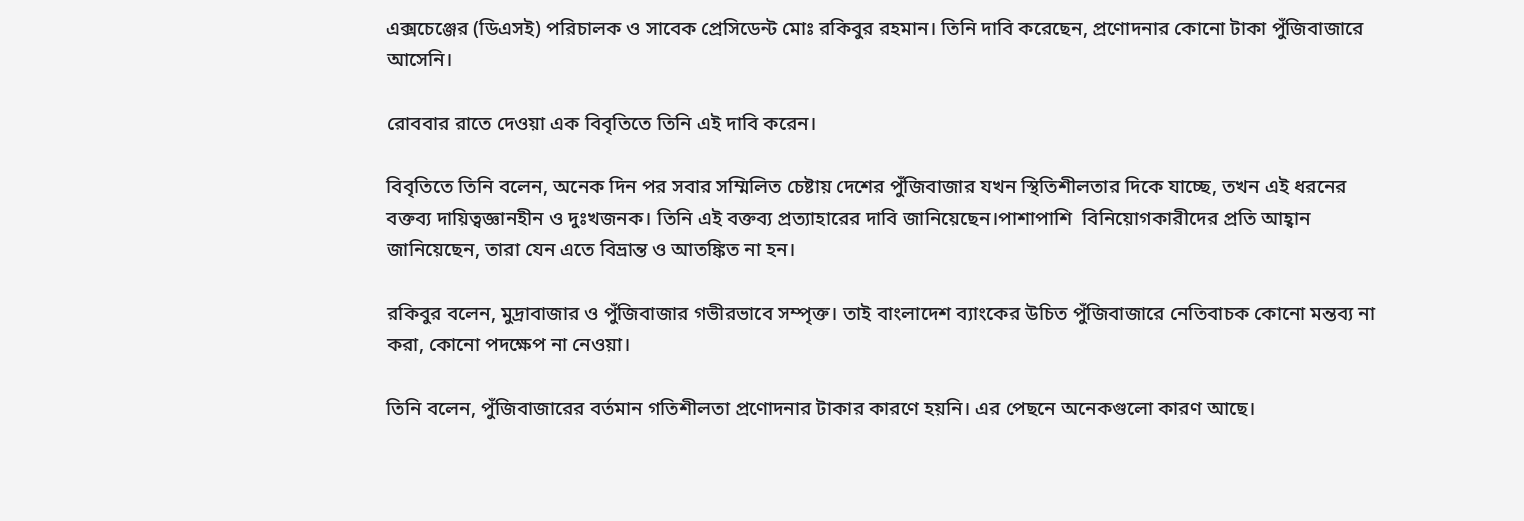এক্সচেঞ্জের (ডিএসই) পরিচালক ও সাবেক প্রেসিডেন্ট মোঃ রকিবুর রহমান। তিনি দাবি করেছেন, প্রণোদনার কোনো টাকা পুঁজিবাজারে আসেনি।

রোববার রাতে দেওয়া এক বিবৃতিতে তিনি এই দাবি করেন।

বিবৃতিতে তিনি বলেন, অনেক দিন পর সবার সম্মিলিত চেষ্টায় দেশের পুঁজিবাজার যখন স্থিতিশীলতার দিকে যাচ্ছে, তখন এই ধরনের বক্তব্য দায়িত্বজ্ঞানহীন ও দুঃখজনক। তিনি এই বক্তব্য প্রত্যাহারের দাবি জানিয়েছেন।পাশাপাশি  বিনিয়োগকারীদের প্রতি আহ্বান জানিয়েছেন, তারা যেন এতে বিভ্রান্ত ও আতঙ্কিত না হন।

রকিবুর বলেন, মুদ্রাবাজার ও পুঁজিবাজার গভীরভাবে সম্পৃক্ত। তাই বাংলাদেশ ব্যাংকের উচিত পুঁজিবাজারে নেতিবাচক কোনো মন্তব্য না করা, কোনো পদক্ষেপ না নেওয়া।

তিনি বলেন, পুঁজিবাজারের বর্তমান গতিশীলতা প্রণোদনার টাকার কারণে হয়নি। এর পেছনে অনেকগুলো কারণ আছে।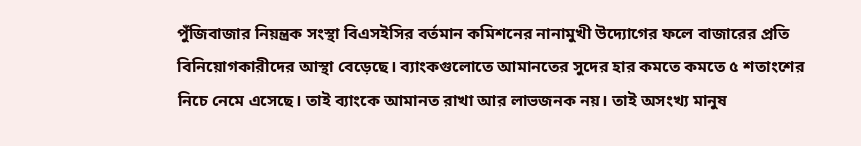পুঁজিবাজার নিয়ন্ত্রক সংস্থা বিএসইসির বর্তমান কমিশনের নানামুখী উদ্যোগের ফলে বাজারের প্রতি বিনিয়োগকারীদের আস্থা বেড়েছে। ব্যাংকগুলোতে আমানতের সুদের হার কমতে কমতে ৫ শতাংশের নিচে নেমে এসেছে। তাই ব্যাংকে আমানত রাখা আর লাভজনক নয়। তাই অসংখ্য মানুষ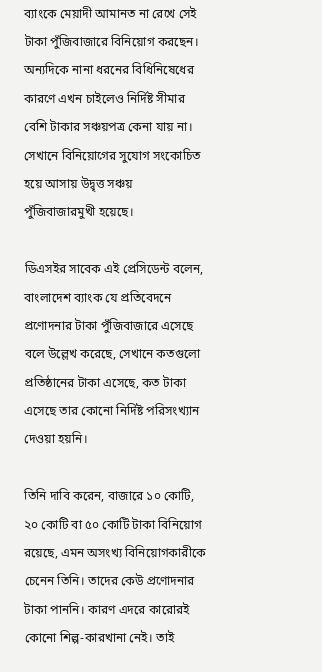ব্যাংকে মেয়াদী আমানত না রেখে সেই টাকা পুঁজিবাজারে বিনিয়োগ করছেন। অন্যদিকে নানা ধরনের বিধিনিষেধের কারণে এখন চাইলেও নির্দিষ্ট সীমার বেশি টাকার সঞ্চয়পত্র কেনা যায় না। সেখানে বিনিয়োগের সুযোগ সংকোচিত হয়ে আসায় উদ্বৃত্ত সঞ্চয় পুঁজিবাজারমুখী হয়েছে।

ডিএসইর সাবেক এই প্রেসিডেন্ট বলেন, বাংলাদেশ ব্যাংক যে প্রতিবেদনে প্রণোদনার টাকা পুঁজিবাজারে এসেছে বলে উল্লেখ করেছে, সেখানে কতগুলো প্রতিষ্ঠানের টাকা এসেছে, কত টাকা এসেছে তার কোনো নির্দিষ্ট পরিসংখ্যান দেওয়া হয়নি।

তিনি দাবি করেন, বাজারে ১০ কোটি, ২০ কোটি বা ৫০ কোটি টাকা বিনিয়োগ রয়েছে, এমন অসংখ্য বিনিয়োগকারীকে চেনেন তিনি। তাদের কেউ প্রণোদনার টাকা পাননি। কারণ এদরে কারোরই কোনো শিল্প-কারখানা নেই। তাই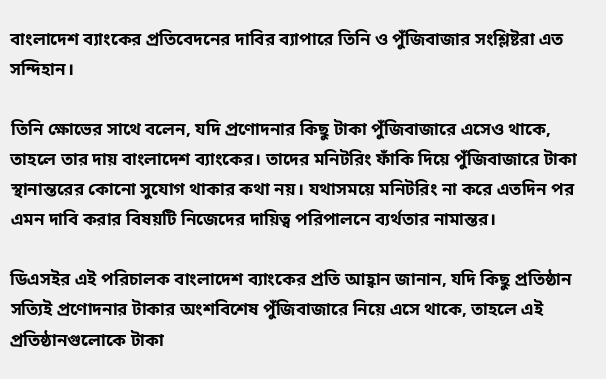বাংলাদেশ ব্যাংকের প্রতিবেদনের দাবির ব্যাপারে তিনি ও পুঁজিবাজার সংশ্লিষ্টরা এত সন্দিহান।

তিনি ক্ষোভের সাথে বলেন, যদি প্রণোদনার কিছু টাকা পুঁজিবাজারে এসেও থাকে, তাহলে তার দায় বাংলাদেশ ব্যাংকের। তাদের মনিটরিং ফাঁকি দিয়ে পুঁজিবাজারে টাকা স্থানান্তরের কোনো সুযোগ থাকার কথা নয়। যথাসময়ে মনিটরিং না করে এতদিন পর এমন দাবি করার বিষয়টি নিজেদের দায়িত্ব পরিপালনে ব্যর্থতার নামান্তর।

ডিএসইর এই পরিচালক বাংলাদেশ ব্যাংকের প্রতি আহ্বান জানান, যদি কিছু প্রতিষ্ঠান সত্যিই প্রণোদনার টাকার অংশবিশেষ পুঁজিবাজারে নিয়ে এসে থাকে, তাহলে এই প্রতিষ্ঠানগুলোকে টাকা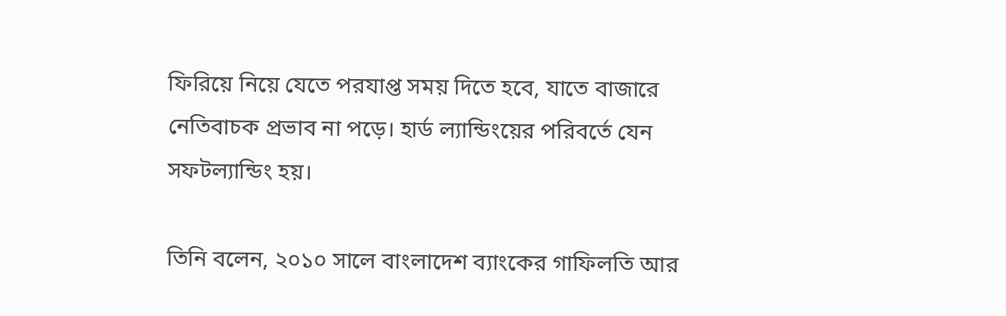ফিরিয়ে নিয়ে যেতে পর‌যাপ্ত সময় দিতে হবে, যাতে বাজারে নেতিবাচক প্রভাব না পড়ে। হার্ড ল্যান্ডিংয়ের পরিবর্তে যেন সফটল্যান্ডিং হয়।

তিনি বলেন, ২০১০ সালে বাংলাদেশ ব্যাংকের গাফিলতি আর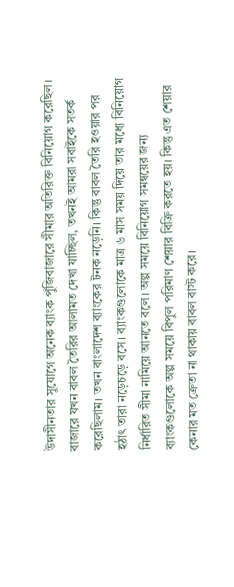উদাসীনতার সুযোগে অনেক ব্যাংক পুঁজিবাজারে সীমার অতিরিক্ত বিনিয়োগ করেছিল। বাজারে যখন বাবল তৈরির আলামত দেখা যাচ্ছিল, তখনই আমরা সবাইকে সতর্ক করেছিলাম। তখন বাংলাদেশ ব্যাংকের টনক নড়েনি। কিন্তু বাবল তৈরি হওয়ার পর হঠাৎ তারা নড়েচড়ে বসে। ব্যাংকগুলোকে মাত্র ৬ মাস সময় দিয়ে তার মধ্যে বিনিয়োগ নির্ধারিত সীমা নামিয়ে আনতে বলে। অল্প সময়ে বিনিয়োগ সমন্বয়ের জন্য ব্যাংকগুলোকে অল্প সময়ে বিপুল পরিমাণ শেয়ার বিক্রি করতে হয়। কিন্তু এত শেয়ার কেনার মত ক্রেতা না থাকায় বাবল বাস্ট করে।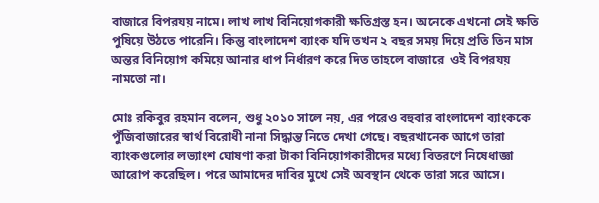বাজারে বিপরযয় নামে। লাখ লাখ বিনিয়োগকারী ক্ষতিগ্রস্ত হন। অনেকে এখনো সেই ক্ষতি পুষিয়ে উঠতে পারেনি। কিন্তু বাংলাদেশ ব্যাংক যদি তখন ২ বছর সময় দিয়ে প্রতি তিন মাস অন্তর বিনিয়োগ কমিয়ে আনার ধাপ নির্ধারণ করে দিত তাহলে বাজারে  ওই বিপরযয় নামতো না।

মোঃ রকিবুর রহমান বলেন, শুধু ২০১০ সালে নয়, এর পরেও বহুবার বাংলাদেশ ব্যাংককে পুঁজিবাজারের স্বার্থ বিরোধী নানা সিদ্ধান্ত নিতে দেখা গেছে। বছরখানেক আগে তারা ব্যাংকগুলোর লভ্যাংশ ঘোষণা করা টাকা বিনিয়োগকারীদের মধ্যে বিতরণে নিষেধাজ্ঞা আরোপ করেছিল। পরে আমাদের দাবির মুখে সেই অবস্থান থেকে তারা সরে আসে।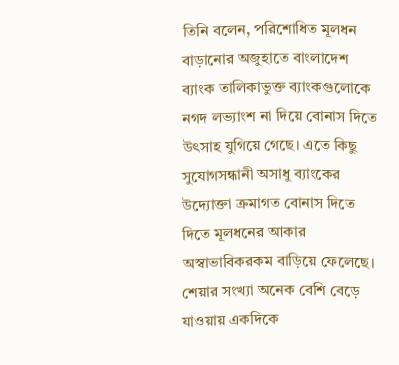তিনি বলেন, পরিশোধিত মূলধন বাড়ানোর অজুহাতে বাংলাদেশ ব্যাংক তালিকাভুক্ত ব্যাংকগুলোকে নগদ লভ্যাংশ না দিয়ে বোনাস দিতে উৎসাহ যুগিয়ে গেছে। এতে কিছু সুযোগসন্ধানী অসাধু ব্যাংকের উদ্যোক্তা ক্রমাগত বোনাস দিতে দিতে মূলধনের আকার অস্বাভাবিকরকম বাড়িয়ে ফেলেছে। শেয়ার সংখ্যা অনেক বেশি বেড়ে যাওয়ায় একদিকে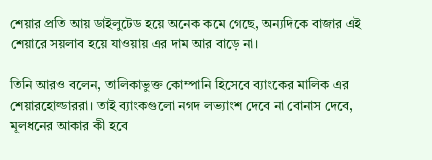শেয়ার প্রতি আয় ডাইলুটেড হয়ে অনেক কমে গেছে, অন্যদিকে বাজার এই শেয়ারে সয়লাব হয়ে যাওয়ায় এর দাম আর বাড়ে না।

তিনি আরও বলেন, তালিকাভুক্ত কোম্পানি হিসেবে ব্যাংকের মালিক এর শেয়ারহোল্ডাররা। তাই ব্যাংকগুলো নগদ লভ্যাংশ দেবে না বোনাস দেবে, মূলধনের আকার কী হবে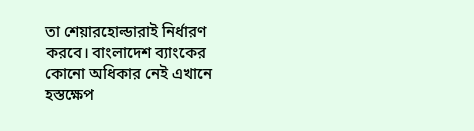তা শেয়ারহোল্ডারাই নির্ধারণ করবে। বাংলাদেশ ব্যাংকের কোনো অধিকার নেই এখানে হস্তক্ষেপ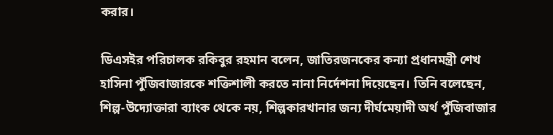করার।

ডিএসইর পরিচালক রকিবুর রহমান বলেন, জাতিরজনকের কন্যা প্রধানমন্ত্রী শেখ হাসিনা পুঁজিবাজারকে শক্তিশালী করতে নানা নির্দেশনা দিয়েছেন। তিনি বলেছেন, শিল্প-উদ্যোক্তারা ব্যাংক থেকে নয়, শিল্পকারখানার জন্য দীর্ঘমেয়াদী অর্থ পুঁজিবাজার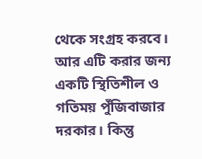থেকে সংগ্রহ করবে। আর এটি করার জন্য একটি স্থিতিশীল ও গতিময় পুঁজিবাজার দরকার। কিন্তু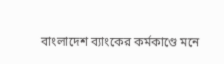বাংলাদেশ ব্যাংকের কর্মকাণ্ডে মনে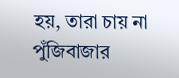হয়, তারা চায় না পুঁজিবাজার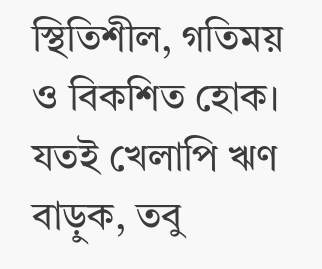স্থিতিশীল, গতিময় ও বিকশিত হোক। যতই খেলাপি ঋণ বাড়ুক, তবু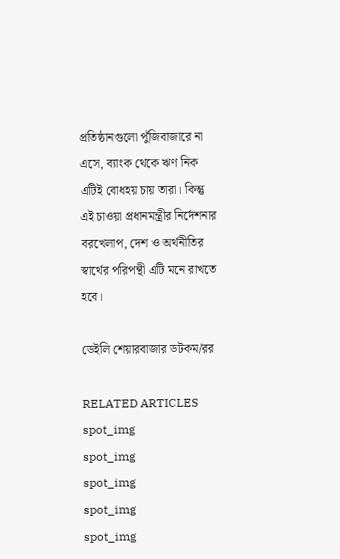প্রতিষ্ঠানগুলো পুঁজিবাজারে না এসে, ব্যাংক থেকে ঋণ নিক এটিই বোধহয় চায় তারা। কিন্তু এই চাওয়া প্রধানমন্ত্রীর নির্দেশনার বরখেলাপ, দেশ ও অর্থনীতির স্বার্থের পরিপন্থী এটি মনে রাখতে হবে।

ডেইলি শেয়ারবাজার ডটকম/রর

RELATED ARTICLES
spot_img
spot_img
spot_img
spot_img
spot_img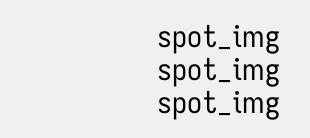spot_img
spot_img
spot_img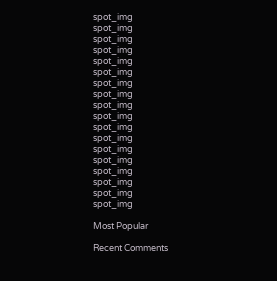spot_img
spot_img
spot_img
spot_img
spot_img
spot_img
spot_img
spot_img
spot_img
spot_img
spot_img
spot_img
spot_img
spot_img
spot_img
spot_img
spot_img
spot_img

Most Popular

Recent Comments